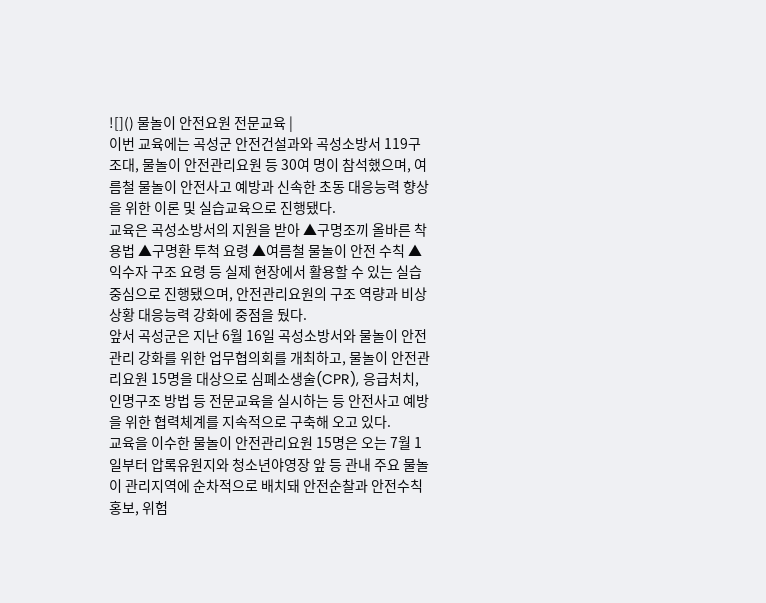![]() 물놀이 안전요원 전문교육 |
이번 교육에는 곡성군 안전건설과와 곡성소방서 119구조대, 물놀이 안전관리요원 등 30여 명이 참석했으며, 여름철 물놀이 안전사고 예방과 신속한 초동 대응능력 향상을 위한 이론 및 실습교육으로 진행됐다.
교육은 곡성소방서의 지원을 받아 ▲구명조끼 올바른 착용법 ▲구명환 투척 요령 ▲여름철 물놀이 안전 수칙 ▲익수자 구조 요령 등 실제 현장에서 활용할 수 있는 실습 중심으로 진행됐으며, 안전관리요원의 구조 역량과 비상 상황 대응능력 강화에 중점을 뒀다.
앞서 곡성군은 지난 6월 16일 곡성소방서와 물놀이 안전관리 강화를 위한 업무협의회를 개최하고, 물놀이 안전관리요원 15명을 대상으로 심폐소생술(CPR), 응급처치, 인명구조 방법 등 전문교육을 실시하는 등 안전사고 예방을 위한 협력체계를 지속적으로 구축해 오고 있다.
교육을 이수한 물놀이 안전관리요원 15명은 오는 7월 1일부터 압록유원지와 청소년야영장 앞 등 관내 주요 물놀이 관리지역에 순차적으로 배치돼 안전순찰과 안전수칙 홍보, 위험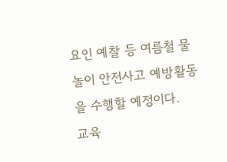요인 예찰 등 여름철 물놀이 안전사고 예방활동을 수행할 예정이다.
교육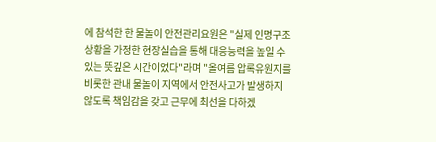에 참석한 한 물놀이 안전관리요원은 "실제 인명구조 상황을 가정한 현장실습을 통해 대응능력을 높일 수 있는 뜻깊은 시간이었다"라며 "올여름 압록유원지를 비롯한 관내 물놀이 지역에서 안전사고가 발생하지 않도록 책임감을 갖고 근무에 최선을 다하겠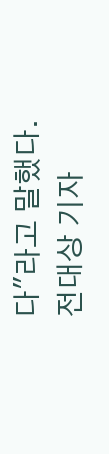다"라고 말했다.
전대상 기자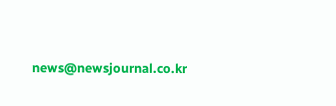news@newsjournal.co.kr